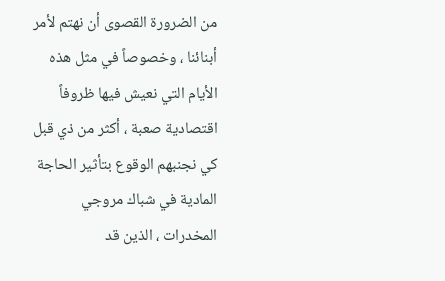من الضرورة القصوى أن نهتم لأمر أبنائنا ، وخصوصاً في مثل هذه الأيام التي نعيش فيها ظروفاً اقتصادية صعبة ، أكثر من ذي قبل كي نجنبهم الوقوع بتأثير الحاجة المادية في شباك مروجي المخدرات ، الذين قد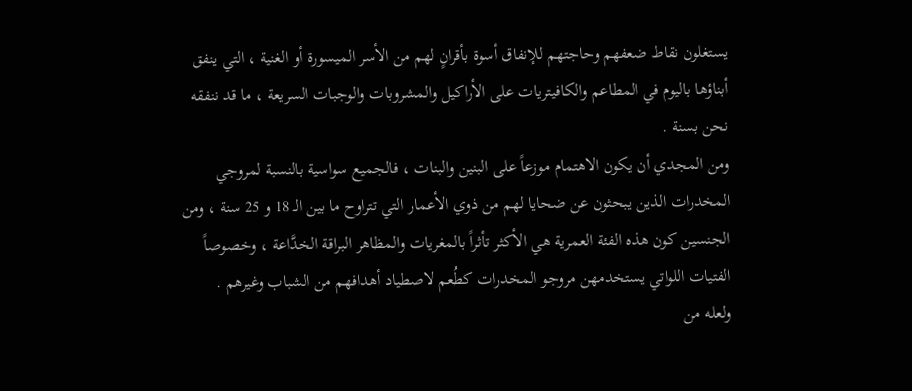يستغلون نقاط ضعفهم وحاجتهم للإنفاق أسوة بأقرانٍ لهم من الأسر الميسورة أو الغنية ، التي ينفق أبناؤها باليوم في المطاعم والكافيتريات على الأراكيل والمشروبات والوجبات السريعة ، ما قد ننفقه نحن بسنة .
ومن المجدي أن يكون الاهتمام موزعاً على البنين والبنات ، فالجميع سواسية بالنسبة لمروجي المخدرات الذين يبحثون عن ضحايا لهم من ذوي الأعمار التي تتراوح ما بين الـ 18 و 25 سنة ، ومن الجنسين كون هذه الفئة العمرية هي الأكثر تأثراً بالمغريات والمظاهر البراقة الخدَّاعة ، وخصوصاً الفتيات اللواتي يستخدمهن مروجو المخدرات كطُعم لاصطياد أهدافهم من الشباب وغيرهم .
ولعله من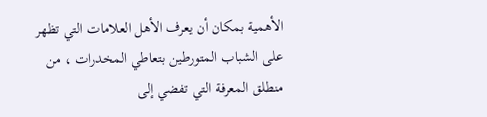الأهمية بمكان أن يعرف الأهل العلامات التي تظهر على الشباب المتورطين بتعاطي المخدرات ، من منطلق المعرفة التي تفضي إلى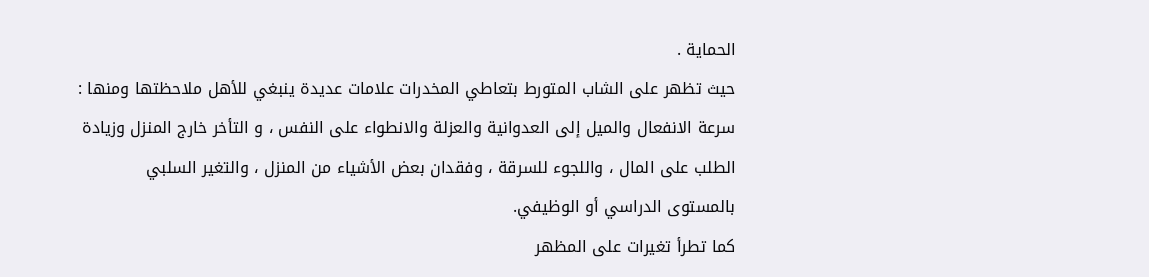الحماية .
حيث تظهر على الشاب المتورط بتعاطي المخدرات علامات عديدة ينبغي للأهل ملاحظتها ومنها : سرعة الانفعال والميل إلى العدوانية والعزلة والانطواء على النفس ، و التأخر خارج المنزل وزيادة الطلب على المال ، واللجوء للسرقة ، وفقدان بعض الأشياء من المنزل ، والتغير السلبي بالمستوى الدراسي أو الوظيفي.
كما تطرأ تغيرات على المظهر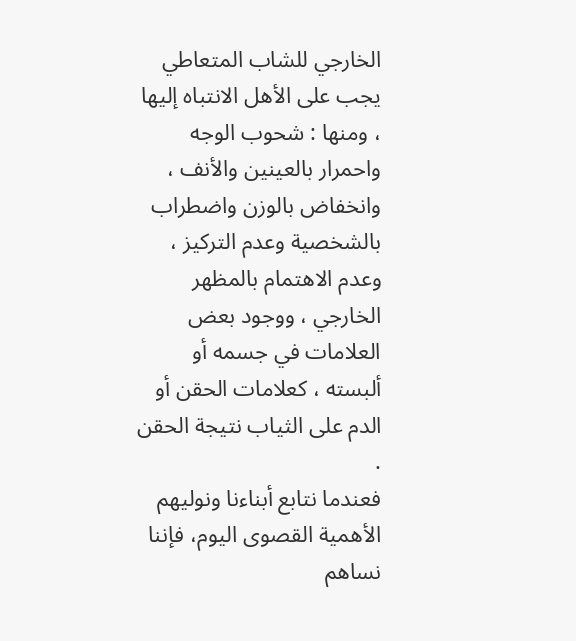الخارجي للشاب المتعاطي يجب على الأهل الانتباه إليها ، ومنها : شحوب الوجه واحمرار بالعينين والأنف ، وانخفاض بالوزن واضطراب بالشخصية وعدم التركيز ، وعدم الاهتمام بالمظهر الخارجي ، ووجود بعض العلامات في جسمه أو ألبسته ، كعلامات الحقن أو الدم على الثياب نتيجة الحقن .
فعندما نتابع أبناءنا ونوليهم الأهمية القصوى اليوم، فإننا نساهم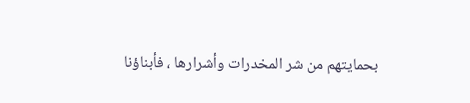بحمايتهم من شر المخدرات وأشرارها ، فأبناؤنا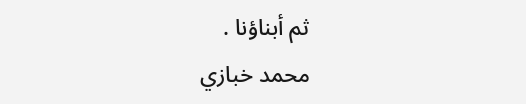ثم أبناؤنا .
محمد خبازي